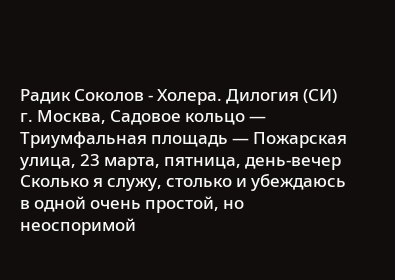Радик Соколов - Холера. Дилогия (СИ)
г. Москва, Садовое кольцо — Триумфальная площадь — Пожарская улица, 23 марта, пятница, день-вечер
Сколько я служу, столько и убеждаюсь в одной очень простой, но неоспоримой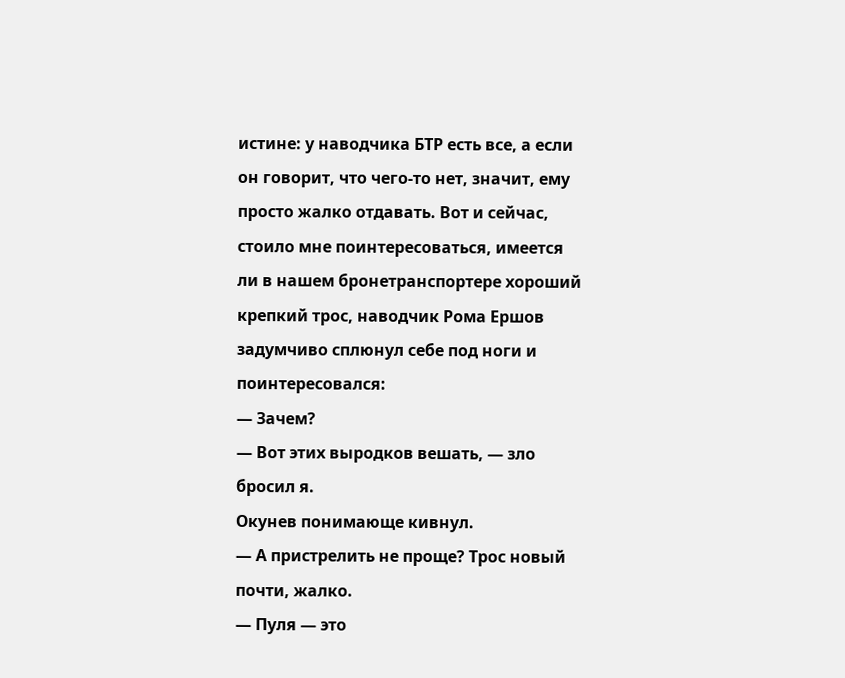истине: у наводчика БТР есть все, а если он говорит, что чего-то нет, значит, ему просто жалко отдавать. Вот и сейчас, стоило мне поинтересоваться, имеется ли в нашем бронетранспортере хороший крепкий трос, наводчик Рома Ершов задумчиво сплюнул себе под ноги и поинтересовался:
— Зачем?
— Вот этих выродков вешать, — зло бросил я.
Окунев понимающе кивнул.
— А пристрелить не проще? Трос новый почти, жалко.
— Пуля — это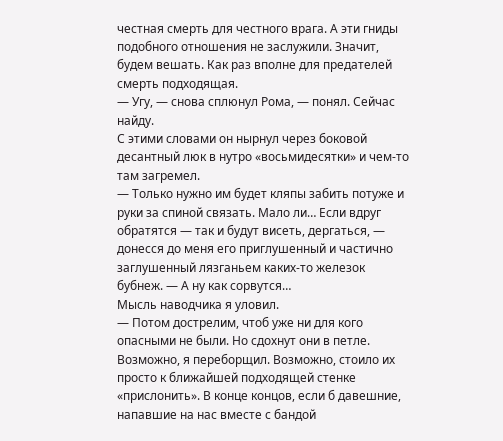честная смерть для честного врага. А эти гниды подобного отношения не заслужили. Значит, будем вешать. Как раз вполне для предателей смерть подходящая.
— Угу, — снова сплюнул Рома, — понял. Сейчас найду.
С этими словами он нырнул через боковой десантный люк в нутро «восьмидесятки» и чем-то там загремел.
— Только нужно им будет кляпы забить потуже и руки за спиной связать. Мало ли… Если вдруг обратятся — так и будут висеть, дергаться, — донесся до меня его приглушенный и частично заглушенный лязганьем каких-то железок бубнеж. — А ну как сорвутся…
Мысль наводчика я уловил.
— Потом дострелим, чтоб уже ни для кого опасными не были. Но сдохнут они в петле.
Возможно, я переборщил. Возможно, стоило их просто к ближайшей подходящей стенке «прислонить». В конце концов, если б давешние, напавшие на нас вместе с бандой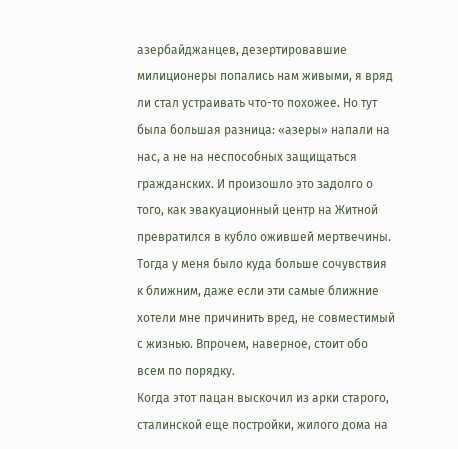азербайджанцев, дезертировавшие милиционеры попались нам живыми, я вряд ли стал устраивать что-то похожее. Но тут была большая разница: «азеры» напали на нас, а не на неспособных защищаться гражданских. И произошло это задолго о того, как эвакуационный центр на Житной превратился в кубло ожившей мертвечины. Тогда у меня было куда больше сочувствия к ближним, даже если эти самые ближние хотели мне причинить вред, не совместимый с жизнью. Впрочем, наверное, стоит обо всем по порядку.
Когда этот пацан выскочил из арки старого, сталинской еще постройки, жилого дома на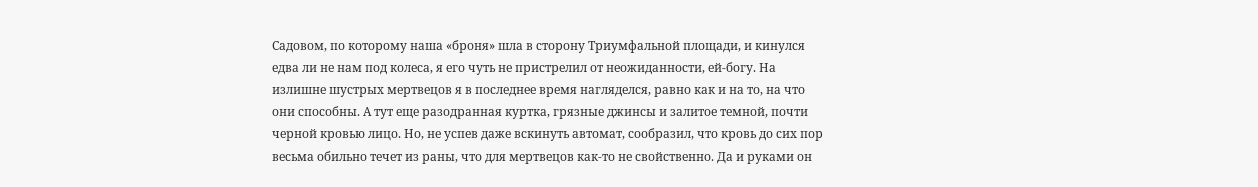Садовом, по которому наша «броня» шла в сторону Триумфальной площади, и кинулся едва ли не нам под колеса, я его чуть не пристрелил от неожиданности, ей-богу. На излишне шустрых мертвецов я в последнее время нагляделся, равно как и на то, на что они способны. А тут еще разодранная куртка, грязные джинсы и залитое темной, почти черной кровью лицо. Но, не успев даже вскинуть автомат, сообразил, что кровь до сих пор весьма обильно течет из раны, что для мертвецов как-то не свойственно. Да и руками он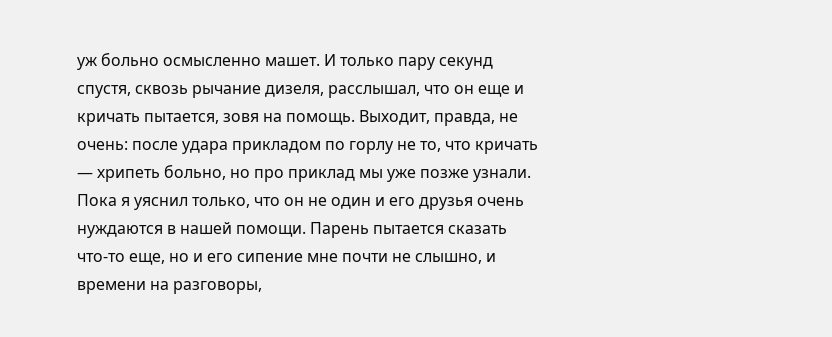уж больно осмысленно машет. И только пару секунд спустя, сквозь рычание дизеля, расслышал, что он еще и кричать пытается, зовя на помощь. Выходит, правда, не очень: после удара прикладом по горлу не то, что кричать — хрипеть больно, но про приклад мы уже позже узнали. Пока я уяснил только, что он не один и его друзья очень нуждаются в нашей помощи. Парень пытается сказать что-то еще, но и его сипение мне почти не слышно, и времени на разговоры,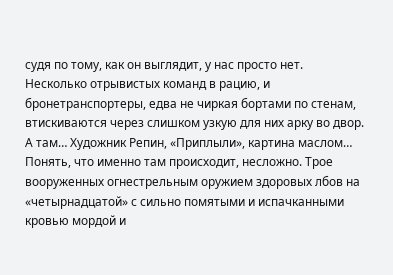судя по тому, как он выглядит, у нас просто нет. Несколько отрывистых команд в рацию, и бронетранспортеры, едва не чиркая бортами по стенам, втискиваются через слишком узкую для них арку во двор. А там… Художник Репин, «Приплыли», картина маслом…
Понять, что именно там происходит, несложно. Трое вооруженных огнестрельным оружием здоровых лбов на «четырнадцатой» с сильно помятыми и испачканными кровью мордой и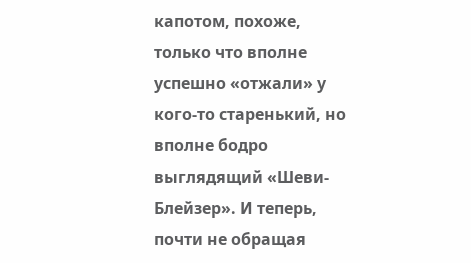капотом, похоже, только что вполне успешно «отжали» у кого-то старенький, но вполне бодро выглядящий «Шеви-Блейзер». И теперь, почти не обращая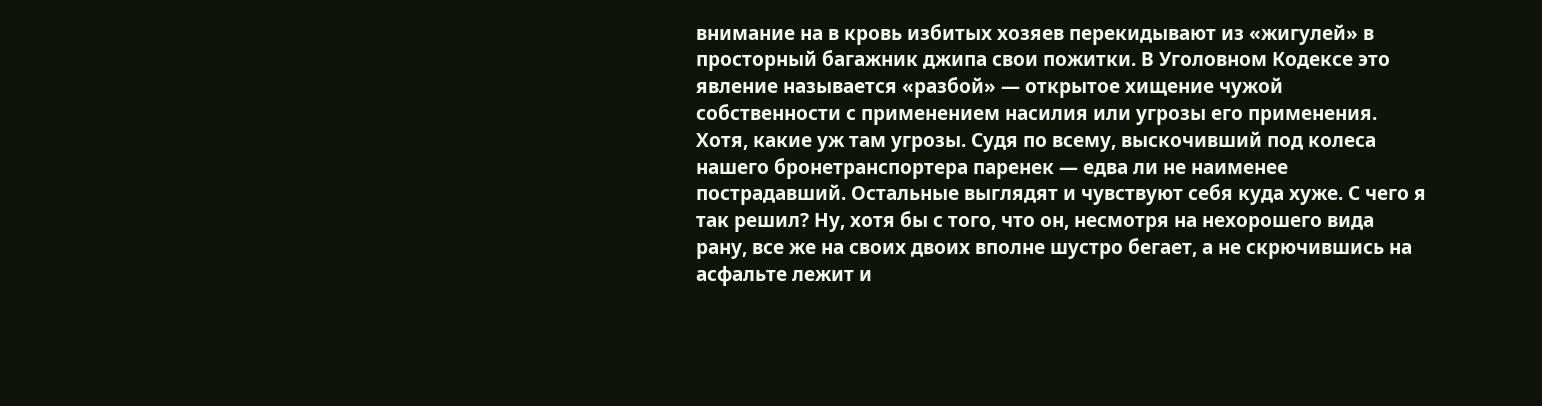внимание на в кровь избитых хозяев перекидывают из «жигулей» в просторный багажник джипа свои пожитки. В Уголовном Кодексе это явление называется «разбой» — открытое хищение чужой собственности с применением насилия или угрозы его применения. Хотя, какие уж там угрозы. Судя по всему, выскочивший под колеса нашего бронетранспортера паренек — едва ли не наименее пострадавший. Остальные выглядят и чувствуют себя куда хуже. С чего я так решил? Ну, хотя бы с того, что он, несмотря на нехорошего вида рану, все же на своих двоих вполне шустро бегает, а не скрючившись на асфальте лежит и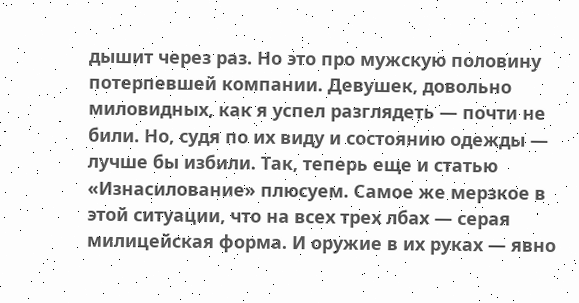дышит через раз. Но это про мужскую половину потерпевшей компании. Девушек, довольно миловидных, как я успел разглядеть — почти не били. Но, судя по их виду и состоянию одежды — лучше бы избили. Так, теперь еще и статью «Изнасилование» плюсуем. Самое же мерзкое в этой ситуации, что на всех трех лбах — серая милицейская форма. И оружие в их руках — явно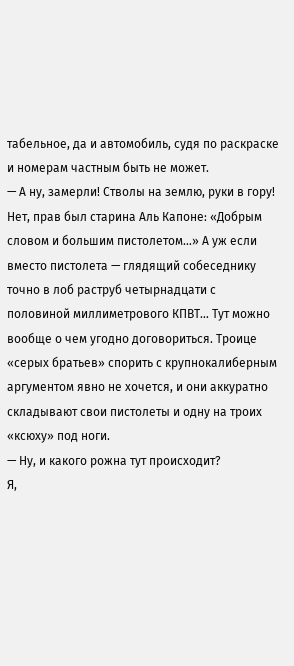табельное, да и автомобиль, судя по раскраске и номерам частным быть не может.
— А ну, замерли! Стволы на землю, руки в гору!
Нет, прав был старина Аль Капоне: «Добрым словом и большим пистолетом…» А уж если вместо пистолета — глядящий собеседнику точно в лоб раструб четырнадцати с половиной миллиметрового КПВТ… Тут можно вообще о чем угодно договориться. Троице «серых братьев» спорить с крупнокалиберным аргументом явно не хочется, и они аккуратно складывают свои пистолеты и одну на троих «ксюху» под ноги.
— Ну, и какого рожна тут происходит?
Я,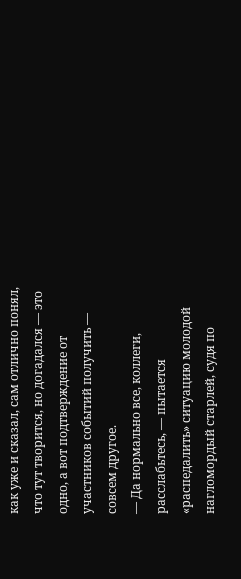как уже и сказал, сам отлично понял, что тут творится, но догадался — это одно, а вот подтверждение от участников событий получить — совсем другое.
— Да нормально все, коллеги, расслабьтесь, — пытается «распедалить» ситуацию молодой нагломордый старлей, судя по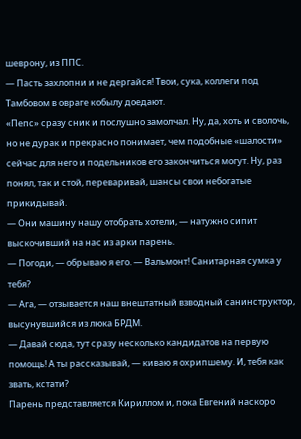шеврону, из ППС.
— Пасть захлопни и не дергайся! Твои, сука, коллеги под Тамбовом в овраге кобылу доедают.
«Пепс» сразу сник и послушно замолчал. Ну, да, хоть и сволочь, но не дурак и прекрасно понимает, чем подобные «шалости» сейчас для него и подельников его закончиться могут. Ну, раз понял, так и стой, переваривай, шансы свои небогатые прикидывай.
— Они машину нашу отобрать хотели, — натужно сипит выскочивший на нас из арки парень.
— Погоди, — обрываю я его. — Вальмонт! Санитарная сумка у тебя?
— Ага, — отзывается наш внештатный взводный санинструктор, высунувшийся из люка БРДМ.
— Давай сюда, тут сразу несколько кандидатов на первую помощь! А ты рассказывай, — киваю я охрипшему. И, тебя как звать, кстати?
Парень представляется Кириллом и, пока Евгений наскоро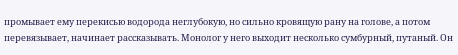промывает ему перекисью водорода неглубокую, но сильно кровящую рану на голове, а потом перевязывает, начинает рассказывать. Монолог у него выходит несколько сумбурный, путаный. Он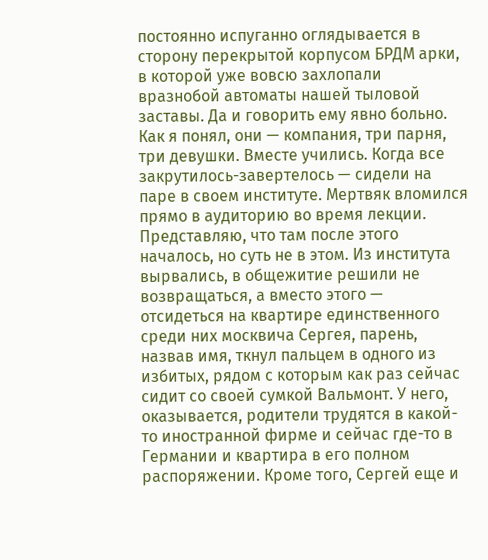постоянно испуганно оглядывается в сторону перекрытой корпусом БРДМ арки, в которой уже вовсю захлопали вразнобой автоматы нашей тыловой заставы. Да и говорить ему явно больно. Как я понял, они — компания, три парня, три девушки. Вместе учились. Когда все закрутилось-завертелось — сидели на паре в своем институте. Мертвяк вломился прямо в аудиторию во время лекции. Представляю, что там после этого началось, но суть не в этом. Из института вырвались, в общежитие решили не возвращаться, а вместо этого — отсидеться на квартире единственного среди них москвича Сергея, парень, назвав имя, ткнул пальцем в одного из избитых, рядом с которым как раз сейчас сидит со своей сумкой Вальмонт. У него, оказывается, родители трудятся в какой-то иностранной фирме и сейчас где-то в Германии и квартира в его полном распоряжении. Кроме того, Сергей еще и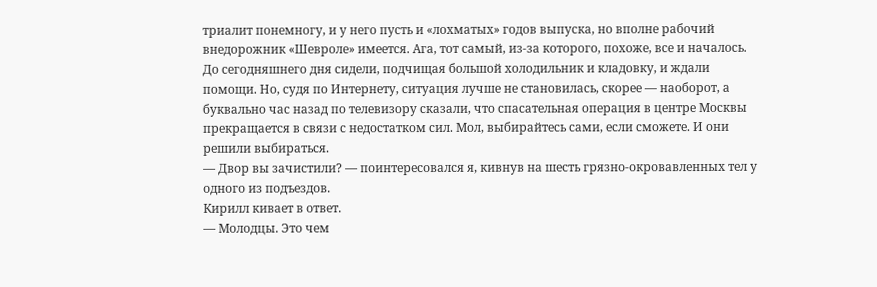триалит понемногу, и у него пусть и «лохматых» годов выпуска, но вполне рабочий внедорожник «Шевроле» имеется. Ага, тот самый, из-за которого, похоже, все и началось. До сегодняшнего дня сидели, подчищая большой холодильник и кладовку, и ждали помощи. Но, судя по Интернету, ситуация лучше не становилась, скорее — наоборот, а буквально час назад по телевизору сказали, что спасательная операция в центре Москвы прекращается в связи с недостатком сил. Мол, выбирайтесь сами, если сможете. И они решили выбираться.
— Двор вы зачистили? — поинтересовался я, кивнув на шесть грязно-окровавленных тел у одного из подъездов.
Кирилл кивает в ответ.
— Молодцы. Это чем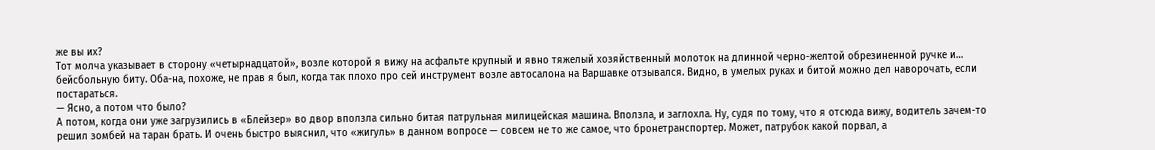же вы их?
Тот молча указывает в сторону «четырнадцатой», возле которой я вижу на асфальте крупный и явно тяжелый хозяйственный молоток на длинной черно-желтой обрезиненной ручке и… бейсбольную биту. Оба-на, похоже, не прав я был, когда так плохо про сей инструмент возле автосалона на Варшавке отзывался. Видно, в умелых руках и битой можно дел наворочать, если постараться.
— Ясно, а потом что было?
А потом, когда они уже загрузились в «Блейзер» во двор вползла сильно битая патрульная милицейская машина. Вползла, и заглохла. Ну, судя по тому, что я отсюда вижу, водитель зачем-то решил зомбей на таран брать. И очень быстро выяснил, что «жигуль» в данном вопросе — совсем не то же самое, что бронетранспортер. Может, патрубок какой порвал, а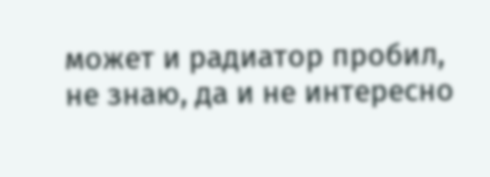может и радиатор пробил, не знаю, да и не интересно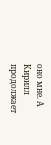оно мне. А Кирилл продолжает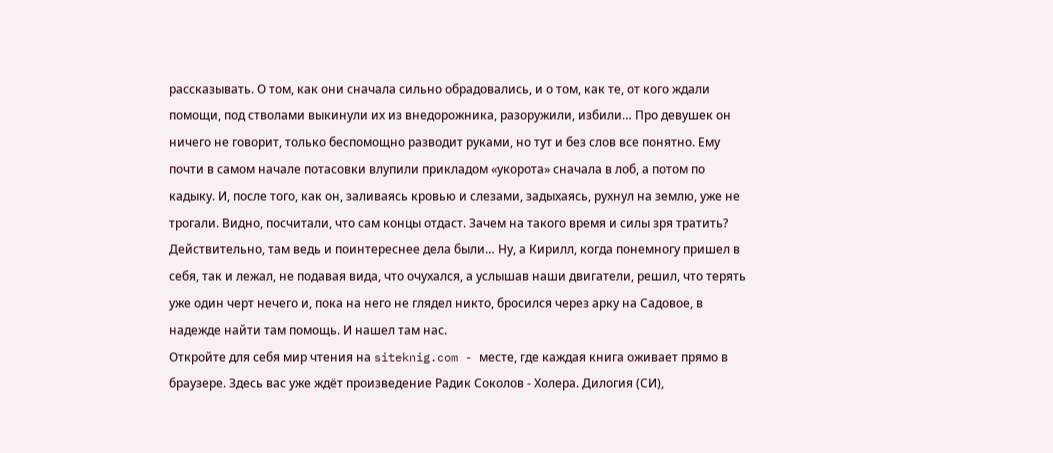рассказывать. О том, как они сначала сильно обрадовались, и о том, как те, от кого ждали помощи, под стволами выкинули их из внедорожника, разоружили, избили… Про девушек он ничего не говорит, только беспомощно разводит руками, но тут и без слов все понятно. Ему почти в самом начале потасовки влупили прикладом «укорота» сначала в лоб, а потом по кадыку. И, после того, как он, заливаясь кровью и слезами, задыхаясь, рухнул на землю, уже не трогали. Видно, посчитали, что сам концы отдаст. Зачем на такого время и силы зря тратить? Действительно, там ведь и поинтереснее дела были… Ну, а Кирилл, когда понемногу пришел в себя, так и лежал, не подавая вида, что очухался, а услышав наши двигатели, решил, что терять уже один черт нечего и, пока на него не глядел никто, бросился через арку на Садовое, в надежде найти там помощь. И нашел там нас.
Откройте для себя мир чтения на siteknig.com - месте, где каждая книга оживает прямо в браузере. Здесь вас уже ждёт произведение Радик Соколов - Холера. Дилогия (СИ),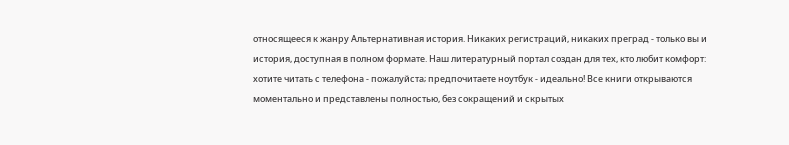относящееся к жанру Альтернативная история. Никаких регистраций, никаких преград - только вы и история, доступная в полном формате. Наш литературный портал создан для тех, кто любит комфорт: хотите читать с телефона - пожалуйста; предпочитаете ноутбук - идеально! Все книги открываются моментально и представлены полностью, без сокращений и скрытых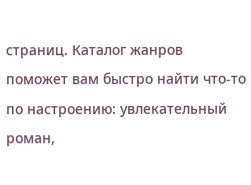страниц. Каталог жанров поможет вам быстро найти что-то по настроению: увлекательный роман,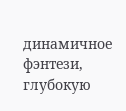динамичное фэнтези, глубокую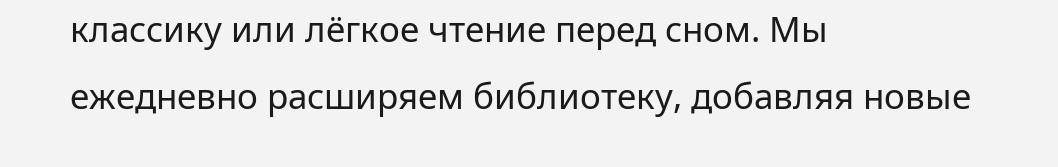классику или лёгкое чтение перед сном. Мы ежедневно расширяем библиотеку, добавляя новые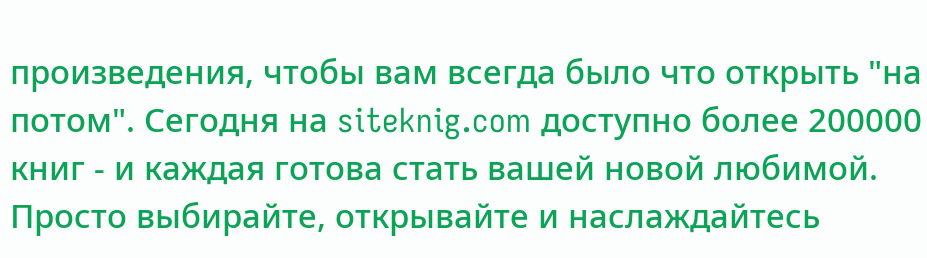произведения, чтобы вам всегда было что открыть "на потом". Сегодня на siteknig.com доступно более 200000 книг - и каждая готова стать вашей новой любимой. Просто выбирайте, открывайте и наслаждайтесь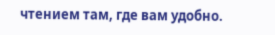чтением там, где вам удобно.